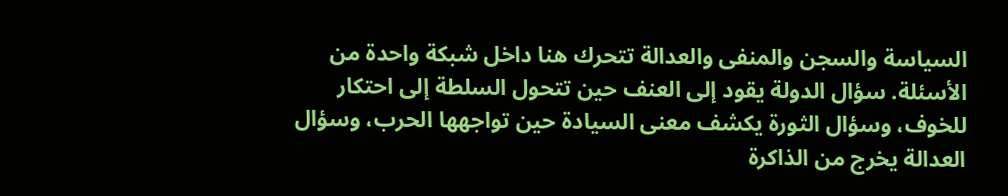السياسة والسجن والمنفى والعدالة تتحرك هنا داخل شبكة واحدة من الأسئلة. سؤال الدولة يقود إلى العنف حين تتحول السلطة إلى احتكار للخوف، وسؤال الثورة يكشف معنى السيادة حين تواجهها الحرب، وسؤال العدالة يخرج من الذاكرة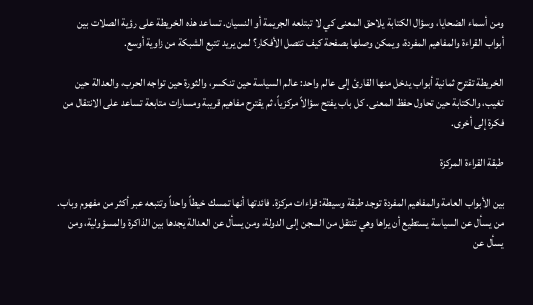ومن أسماء الضحايا، وسؤال الكتابة يلاحق المعنى كي لا تبتلعه الجريمة أو النسيان. تساعد هذه الخريطة على رؤية الصلات بين أبواب القراءة والمفاهيم المفردة، ويمكن وصلها بصفحة كيف تتصل الأفكار؟ لمن يريد تتبع الشبكة من زاوية أوسع.

الخريطة تقترح ثمانية أبواب يدخل منها القارئ إلى عالم واحد: عالم السياسة حين تنكسر، والثورة حين تواجه الحرب، والعدالة حين تغيب، والكتابة حين تحاول حفظ المعنى. كل باب يفتح سؤالاً مركزياً، ثم يقترح مفاهيم قريبة ومسارات متابعة تساعد على الانتقال من فكرة إلى أخرى.

طبقة القراءة المركزة

بين الأبواب العامة والمفاهيم المفردة توجد طبقة وسيطة: قراءات مركزة. فائدتها أنها تمسك خيطاً واحداً وتتبعه عبر أكثر من مفهوم وباب. من يسأل عن السياسة يستطيع أن يراها وهي تنتقل من السجن إلى الدولة، ومن يسأل عن العدالة يجدها بين الذاكرة والمسؤولية، ومن يسأل عن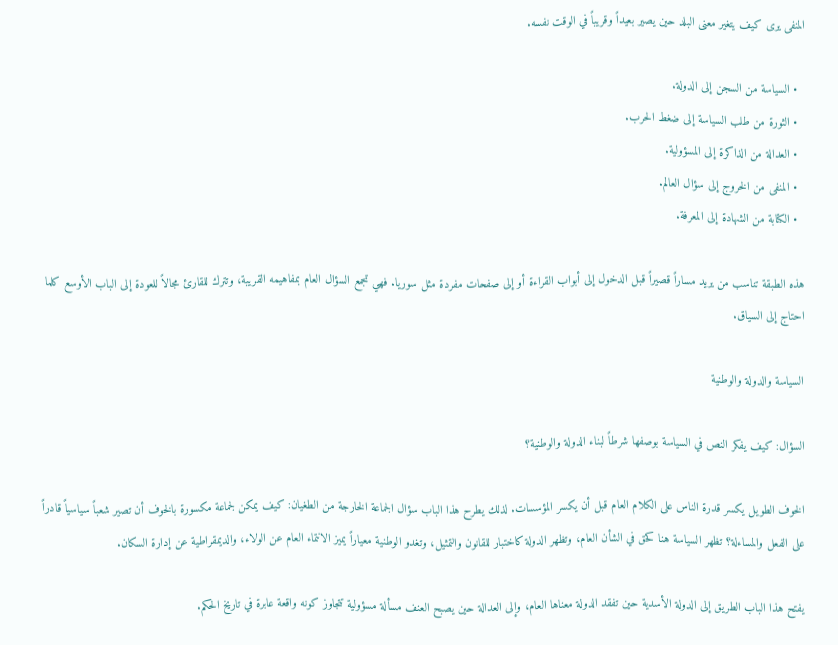المنفى يرى كيف يتغير معنى البلد حين يصير بعيداً وقريباً في الوقت نفسه.

  • السياسة من السجن إلى الدولة.
  • الثورة من طلب السياسة إلى ضغط الحرب.
  • العدالة من الذاكرة إلى المسؤولية.
  • المنفى من الخروج إلى سؤال العالم.
  • الكتابة من الشهادة إلى المعرفة.

هذه الطبقة تناسب من يريد مساراً قصيراً قبل الدخول إلى أبواب القراءة أو إلى صفحات مفردة مثل سوريا. فهي تجمع السؤال العام بمفاهيمه القريبة، وتترك للقارئ مجالاً للعودة إلى الباب الأوسع كلما احتاج إلى السياق.

السياسة والدولة والوطنية

السؤال: كيف يفكر النص في السياسة بوصفها شرطاً لبناء الدولة والوطنية؟

الخوف الطويل يكسر قدرة الناس على الكلام العام قبل أن يكسر المؤسسات. لذلك يطرح هذا الباب سؤال الجماعة الخارجة من الطغيان: كيف يمكن لجماعة مكسورة بالخوف أن تصير شعباً سياسياً قادراً على الفعل والمساءلة؟ تظهر السياسة هنا كحق في الشأن العام، وتظهر الدولة كاختبار للقانون والتمثيل، وتغدو الوطنية معياراً يميز الانتماء العام عن الولاء، والديمقراطية عن إدارة السكان.

يفتح هذا الباب الطريق إلى الدولة الأسدية حين تفقد الدولة معناها العام، وإلى العدالة حين يصبح العنف مسألة مسؤولية تتجاوز كونه واقعة عابرة في تاريخ الحكم.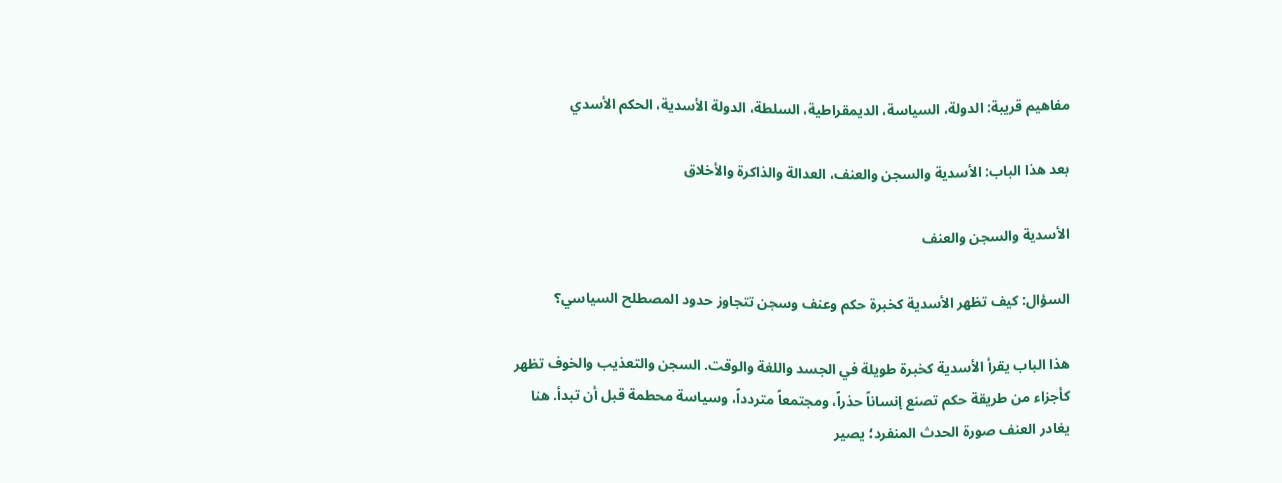مفاهيم قريبة: الدولة، السياسة، الديمقراطية، السلطة، الدولة الأسدية، الحكم الأسدي

بعد هذا الباب: الأسدية والسجن والعنف، العدالة والذاكرة والأخلاق

الأسدية والسجن والعنف

السؤال: كيف تظهر الأسدية كخبرة حكم وعنف وسجن تتجاوز حدود المصطلح السياسي؟

هذا الباب يقرأ الأسدية كخبرة طويلة في الجسد واللغة والوقت. السجن والتعذيب والخوف تظهر كأجزاء من طريقة حكم تصنع إنساناً حذراً، ومجتمعاً متردداً، وسياسة محطمة قبل أن تبدأ. هنا يغادر العنف صورة الحدث المنفرد؛ يصير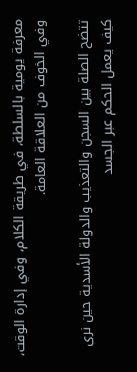معرفة يومية بالسلطة، في طريقة الكلام، وفي إدارة الوقت، وفي الخوف من العلاقة العامة.

تتضح الصلة بين السجن والتعذيب والدولة الأسدية حين نرى كيف يعمل الحكم عبر الجسد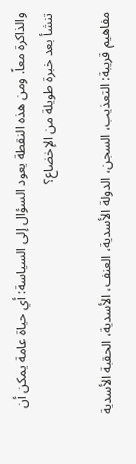والذاكرة معاً. ومن هذه النقطة يعود السؤال إلى السياسة: أي حياة عامة يمكن أن تنشأ بعد خبرة طويلة من الإخضاع؟

مفاهيم قريبة: التعذيب، السجن، الدولة الأسدية، العنف، الأسدية، الحقبة الأسدية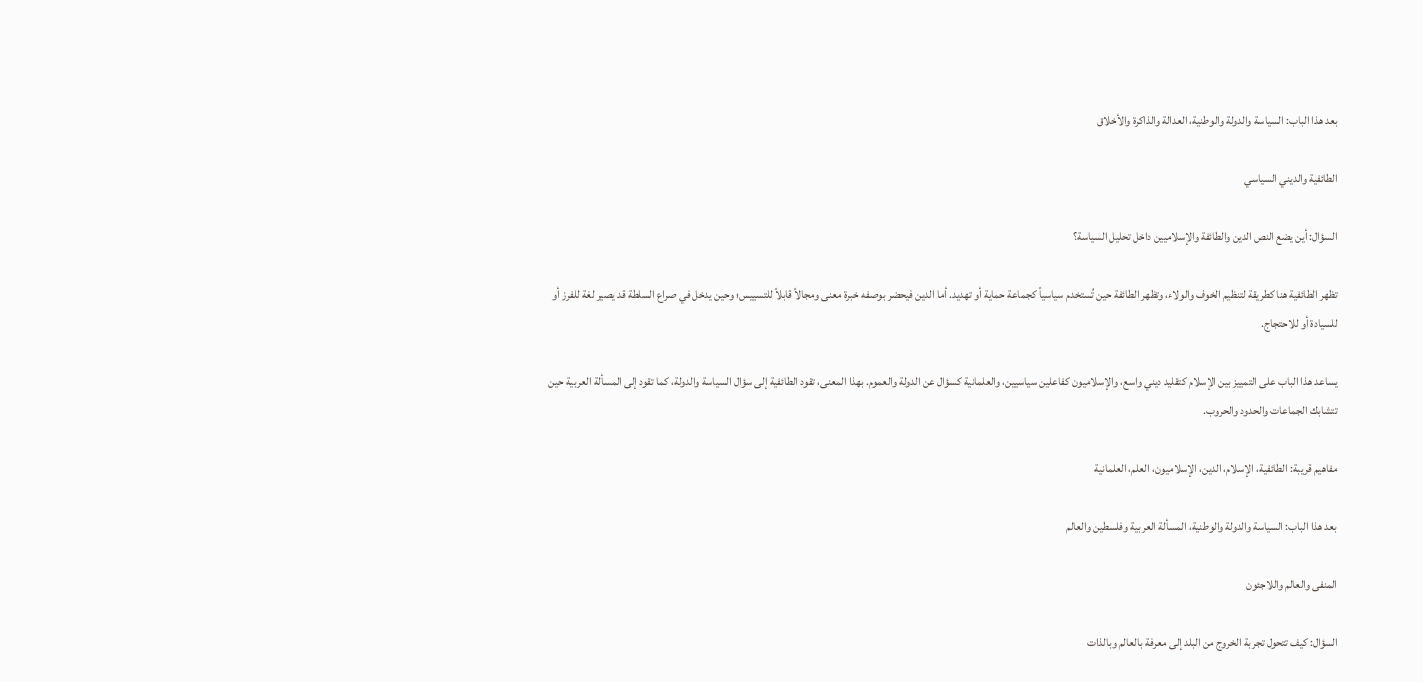بعد هذا الباب: السياسة والدولة والوطنية، العدالة والذاكرة والأخلاق

الطائفية والديني السياسي

السؤال: أين يضع النص الدين والطائفة والإسلاميين داخل تحليل السياسة؟

تظهر الطائفية هنا كطريقة لتنظيم الخوف والولاء، وتظهر الطائفة حين تُستخدم سياسياً كجماعة حماية أو تهديد. أما الدين فيحضر بوصفه خبرة معنى ومجالاً قابلاً للتسييس؛ وحين يدخل في صراع السلطة قد يصير لغة للفرز أو للسيادة أو للاحتجاج.

يساعد هذا الباب على التمييز بين الإسلام كتقليد ديني واسع، والإسلاميون كفاعلين سياسيين، والعلمانية كسؤال عن الدولة والعموم. بهذا المعنى، تقود الطائفية إلى سؤال السياسة والدولة، كما تقود إلى المسألة العربية حين تتشابك الجماعات والحدود والحروب.

مفاهيم قريبة: الطائفية، الإسلام، الدين، الإسلاميون، العلم، العلمانية

بعد هذا الباب: السياسة والدولة والوطنية، المسألة العربية وفلسطين والعالم

المنفى والعالم واللاجئون

السؤال: كيف تتحول تجربة الخروج من البلد إلى معرفة بالعالم وبالذات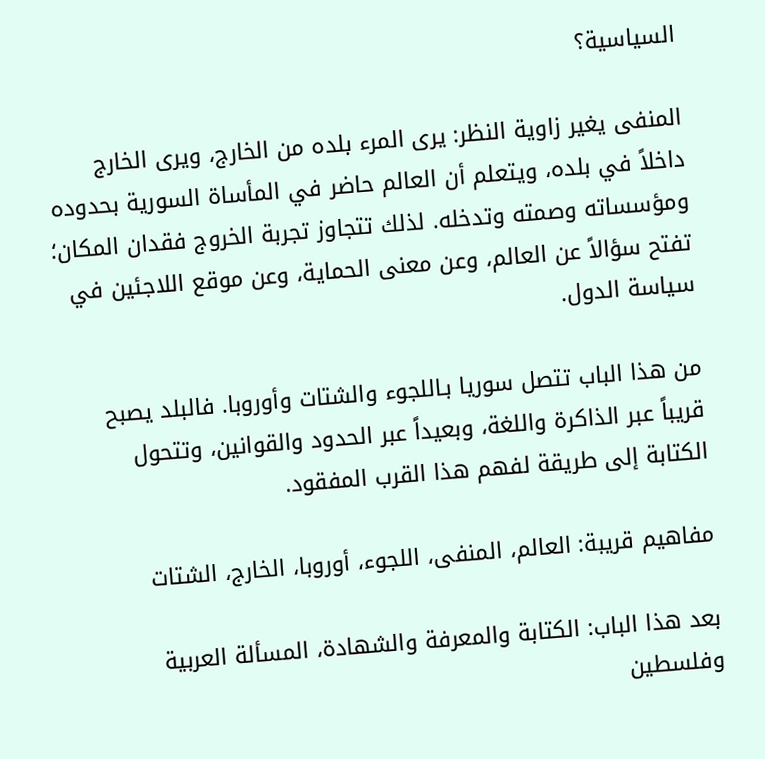السياسية؟

المنفى يغير زاوية النظر: يرى المرء بلده من الخارج، ويرى الخارج داخلاً في بلده، ويتعلم أن العالم حاضر في المأساة السورية بحدوده ومؤسساته وصمته وتدخله. لذلك تتجاوز تجربة الخروج فقدان المكان؛ تفتح سؤالاً عن العالم، وعن معنى الحماية، وعن موقع اللاجئين في سياسة الدول.

من هذا الباب تتصل سوريا بـاللجوء والشتات وأوروبا. فالبلد يصبح قريباً عبر الذاكرة واللغة، وبعيداً عبر الحدود والقوانين، وتتحول الكتابة إلى طريقة لفهم هذا القرب المفقود.

مفاهيم قريبة: العالم، المنفى، اللجوء، أوروبا، الخارج، الشتات

بعد هذا الباب: الكتابة والمعرفة والشهادة، المسألة العربية وفلسطين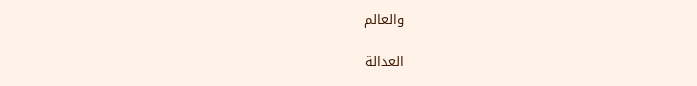والعالم

العدالة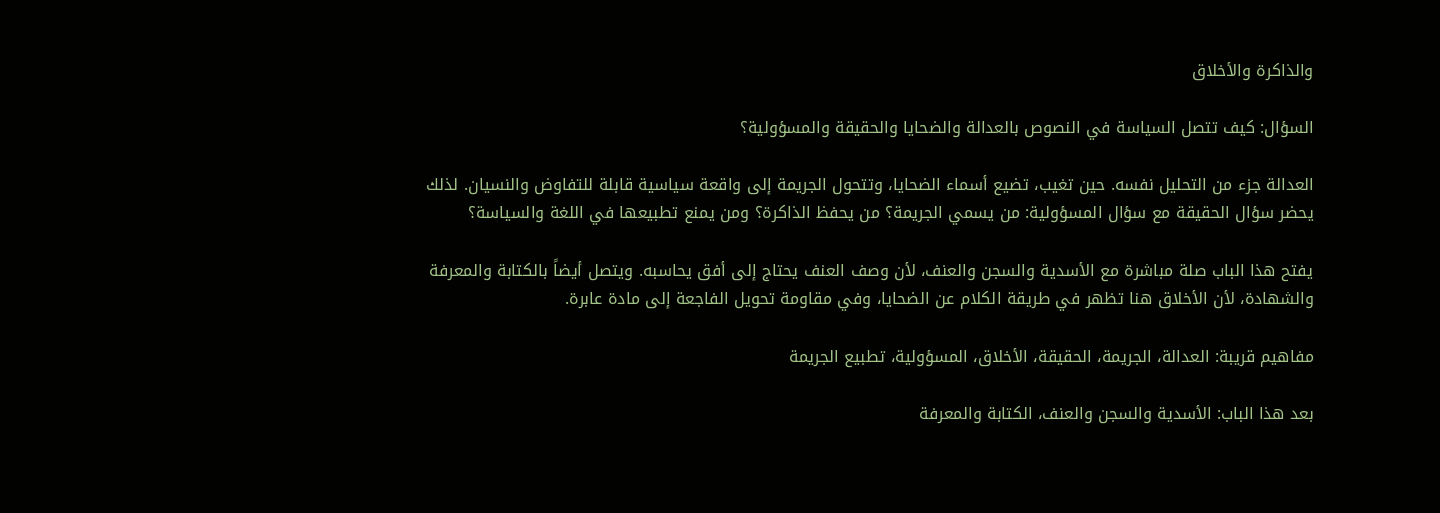والذاكرة والأخلاق

السؤال: كيف تتصل السياسة في النصوص بالعدالة والضحايا والحقيقة والمسؤولية؟

العدالة جزء من التحليل نفسه. حين تغيب، تضيع أسماء الضحايا، وتتحول الجريمة إلى واقعة سياسية قابلة للتفاوض والنسيان. لذلك يحضر سؤال الحقيقة مع سؤال المسؤولية: من يسمي الجريمة؟ من يحفظ الذاكرة؟ ومن يمنع تطبيعها في اللغة والسياسة؟

يفتح هذا الباب صلة مباشرة مع الأسدية والسجن والعنف، لأن وصف العنف يحتاج إلى أفق يحاسبه. ويتصل أيضاً بالكتابة والمعرفة والشهادة، لأن الأخلاق هنا تظهر في طريقة الكلام عن الضحايا، وفي مقاومة تحويل الفاجعة إلى مادة عابرة.

مفاهيم قريبة: العدالة، الجريمة، الحقيقة، الأخلاق، المسؤولية، تطبيع الجريمة

بعد هذا الباب: الأسدية والسجن والعنف، الكتابة والمعرفة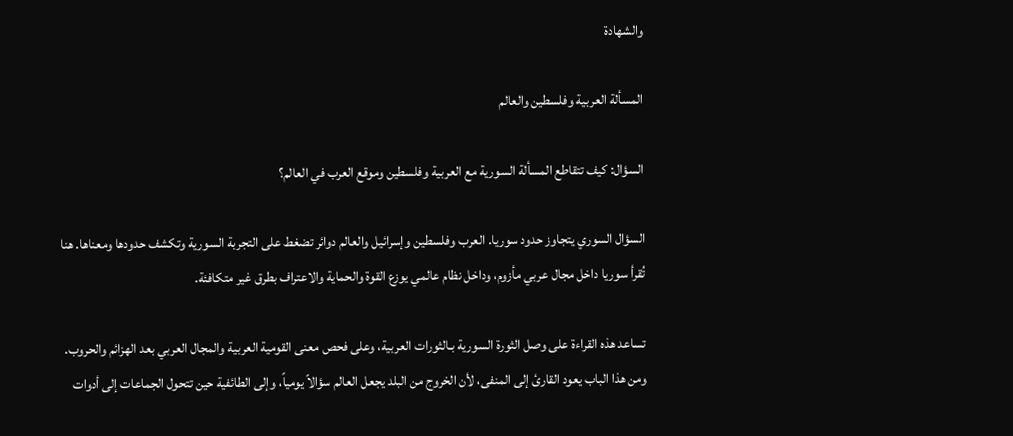والشهادة

المسألة العربية وفلسطين والعالم

السؤال: كيف تتقاطع المسألة السورية مع العربية وفلسطين وموقع العرب في العالم؟

السؤال السوري يتجاوز حدود سوريا. العرب وفلسطين وإسرائيل والعالم دوائر تضغط على التجربة السورية وتكشف حدودها ومعناها. هنا تُقرأ سوريا داخل مجال عربي مأزوم، وداخل نظام عالمي يوزع القوة والحماية والاعتراف بطرق غير متكافئة.

تساعد هذه القراءة على وصل الثورة السورية بـالثورات العربية، وعلى فحص معنى القومية العربية والمجال العربي بعد الهزائم والحروب. ومن هذا الباب يعود القارئ إلى المنفى، لأن الخروج من البلد يجعل العالم سؤالاً يومياً، وإلى الطائفية حين تتحول الجماعات إلى أدوات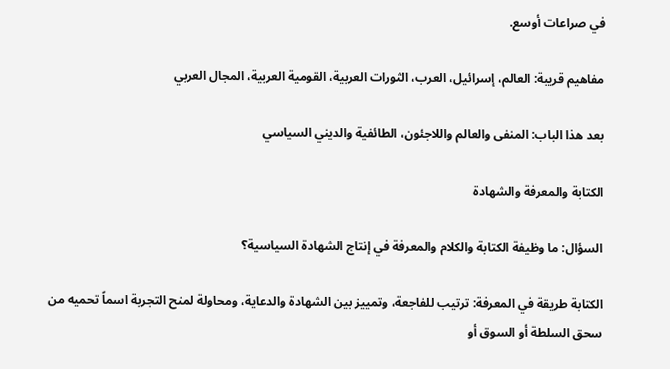في صراعات أوسع.

مفاهيم قريبة: العالم، إسرائيل، العرب، الثورات العربية، القومية العربية، المجال العربي

بعد هذا الباب: المنفى والعالم واللاجئون، الطائفية والديني السياسي

الكتابة والمعرفة والشهادة

السؤال: ما وظيفة الكتابة والكلام والمعرفة في إنتاج الشهادة السياسية؟

الكتابة طريقة في المعرفة: ترتيب للفاجعة، وتمييز بين الشهادة والدعاية، ومحاولة لمنح التجربة اسماً تحميه من سحق السلطة أو السوق أو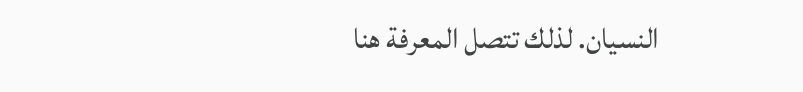النسيان. لذلك تتصل المعرفة هنا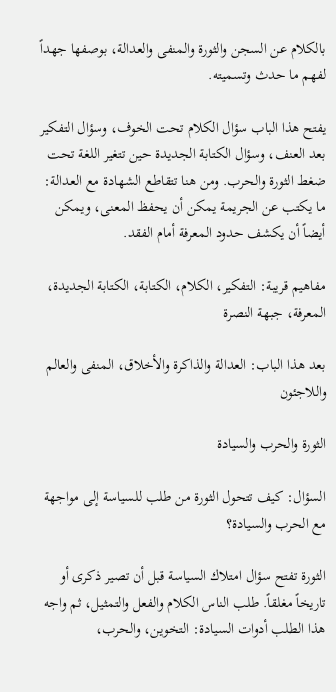بالكلام عن السجن والثورة والمنفى والعدالة، بوصفها جهداً لفهم ما حدث وتسميته.

يفتح هذا الباب سؤال الكلام تحت الخوف، وسؤال التفكير بعد العنف، وسؤال الكتابة الجديدة حين تتغير اللغة تحت ضغط الثورة والحرب. ومن هنا تتقاطع الشهادة مع العدالة: ما يكتب عن الجريمة يمكن أن يحفظ المعنى، ويمكن أيضاً أن يكشف حدود المعرفة أمام الفقد.

مفاهيم قريبة: التفكير، الكلام، الكتابة، الكتابة الجديدة، المعرفة، جبهة النصرة

بعد هذا الباب: العدالة والذاكرة والأخلاق، المنفى والعالم واللاجئون

الثورة والحرب والسيادة

السؤال: كيف تتحول الثورة من طلب للسياسة إلى مواجهة مع الحرب والسيادة؟

الثورة تفتح سؤال امتلاك السياسة قبل أن تصير ذكرى أو تاريخاً مغلقاً. طلب الناس الكلام والفعل والتمثيل، ثم واجه هذا الطلب أدوات السيادة: التخوين، والحرب،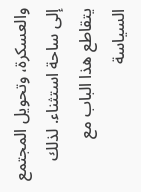والعسكرة، وتحويل المجتمع إلى ساحة استثناء. لذلك يتقاطع هذا الباب مع السياسة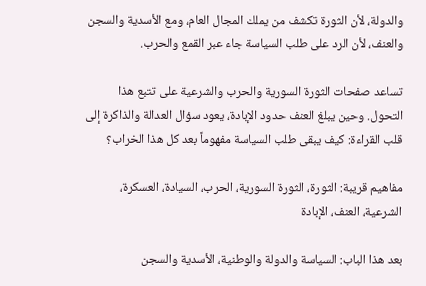والدولة، لأن الثورة تكشف من يملك المجال العام، ومع الأسدية والسجن والعنف، لأن الرد على طلب السياسة جاء عبر القمع والحرب.

تساعد صفحات الثورة السورية والحرب والشرعية على تتبع هذا التحول. وحين يبلغ العنف حدود الإبادة، يعود سؤال العدالة والذاكرة إلى قلب القراءة: كيف يبقى طلب السياسة مفهوماً بعد كل هذا الخراب؟

مفاهيم قريبة: الثورة، الثورة السورية، الحرب، السيادة، العسكرة، الشرعية، العنف، الإبادة

بعد هذا الباب: السياسة والدولة والوطنية، الأسدية والسجن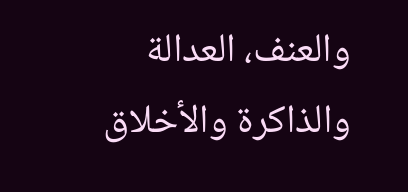والعنف، العدالة والذاكرة والأخلاق